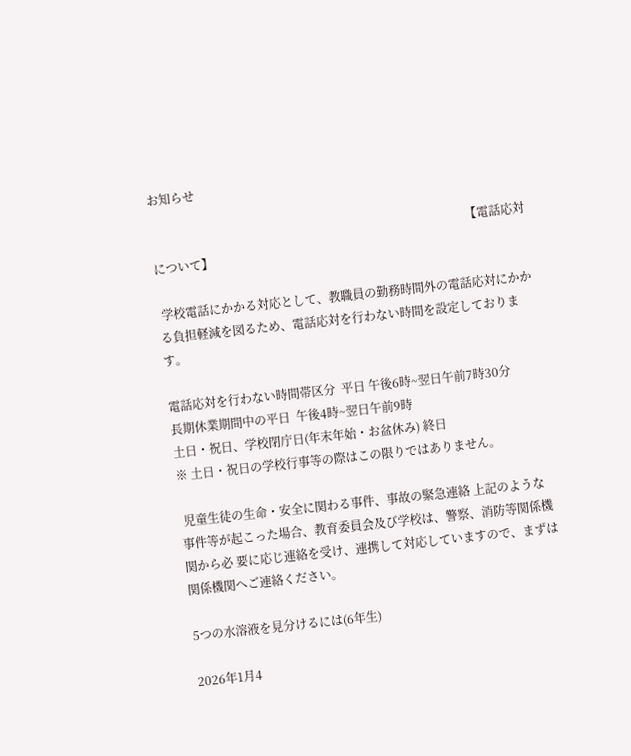お知らせ

                                                                                                         【電話応対について】

 学校電話にかかる対応として、教職員の勤務時間外の電話応対にかかる負担軽減を図るため、電話応対を行わない時間を設定しております。

電話応対を行わない時間帯区分  平日 午後6時~翌日午前7時30分
長期休業期間中の平日  午後4時~翌日午前9時
土日・祝日、学校閉庁日(年末年始・お盆休み) 終日
※ 土日・祝日の学校行事等の際はこの限りではありません。

 児童生徒の生命・安全に関わる事件、事故の緊急連絡 上記のような事件等が起こった場合、教育委員会及び学校は、警察、消防等関係機関から必 要に応じ連絡を受け、連携して対応していますので、まずは関係機関へご連絡ください。

5つの水溶液を見分けるには(6年生)

2026年1月4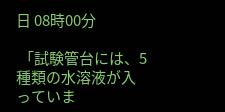日 08時00分

 「試験管台には、5種類の水溶液が入っていま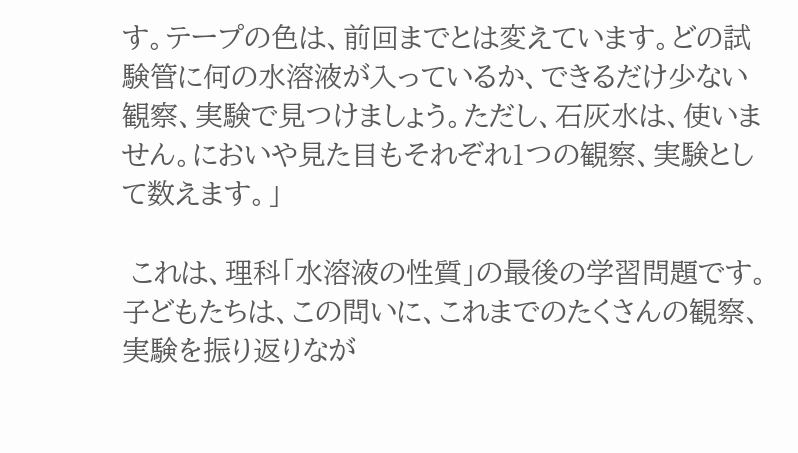す。テープの色は、前回までとは変えています。どの試験管に何の水溶液が入っているか、できるだけ少ない観察、実験で見つけましょう。ただし、石灰水は、使いません。においや見た目もそれぞれ1つの観察、実験として数えます。」

 これは、理科「水溶液の性質」の最後の学習問題です。子どもたちは、この問いに、これまでのたくさんの観察、実験を振り返りなが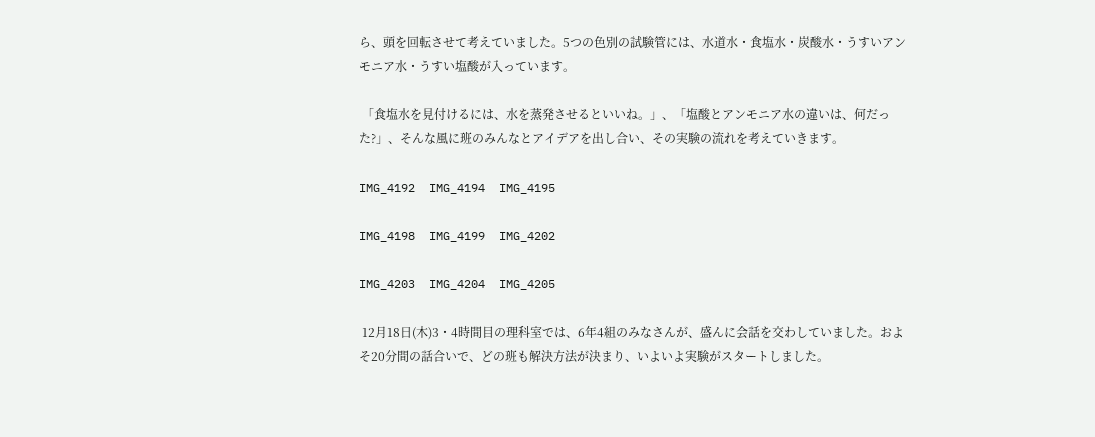ら、頭を回転させて考えていました。5つの色別の試験管には、水道水・食塩水・炭酸水・うすいアンモニア水・うすい塩酸が入っています。

 「食塩水を見付けるには、水を蒸発させるといいね。」、「塩酸とアンモニア水の違いは、何だった?」、そんな風に班のみんなとアイデアを出し合い、その実験の流れを考えていきます。

IMG_4192  IMG_4194  IMG_4195

IMG_4198  IMG_4199  IMG_4202

IMG_4203  IMG_4204  IMG_4205

 12月18日(木)3・4時間目の理科室では、6年4組のみなさんが、盛んに会話を交わしていました。およそ20分間の話合いで、どの班も解決方法が決まり、いよいよ実験がスタートしました。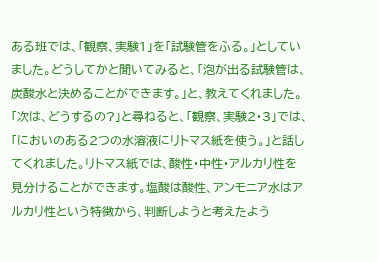ある班では、「観察、実験1」を「試験管をふる。」としていました。どうしてかと聞いてみると、「泡が出る試験管は、炭酸水と決めることができます。」と、教えてくれました。「次は、どうするの?」と尋ねると、「観察、実験2・3」では、「においのある2つの水溶液にリトマス紙を使う。」と話してくれました。リトマス紙では、酸性・中性・アルカリ性を見分けることができます。塩酸は酸性、アンモニア水はアルカリ性という特徴から、判断しようと考えたよう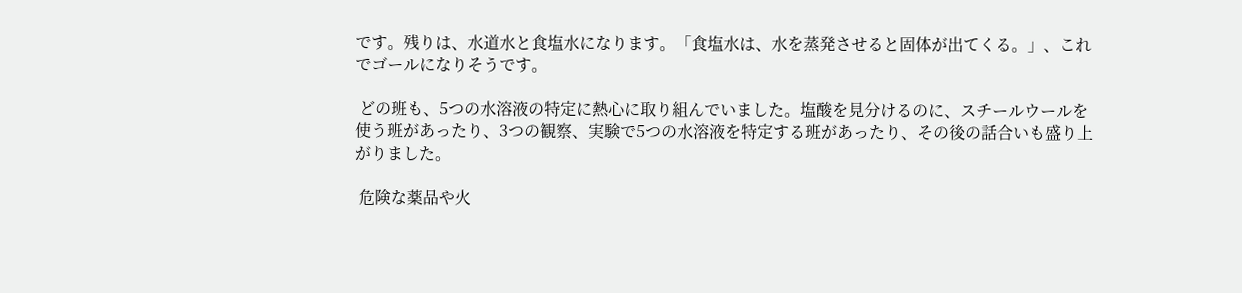です。残りは、水道水と食塩水になります。「食塩水は、水を蒸発させると固体が出てくる。」、これでゴールになりそうです。

 どの班も、5つの水溶液の特定に熱心に取り組んでいました。塩酸を見分けるのに、スチールウールを使う班があったり、3つの観察、実験で5つの水溶液を特定する班があったり、その後の話合いも盛り上がりました。

 危険な薬品や火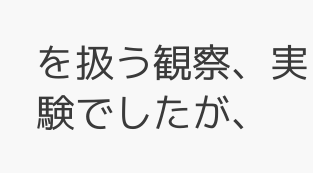を扱う観察、実験でしたが、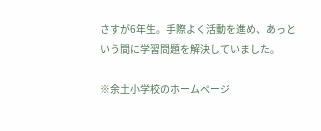さすが6年生。手際よく活動を進め、あっという間に学習問題を解決していました。

※余土小学校のホームページ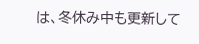は、冬休み中も更新して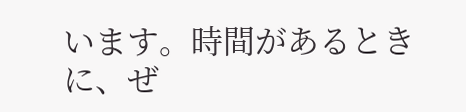います。時間があるときに、ぜ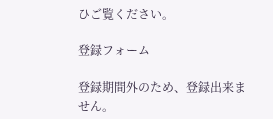ひご覧ください。

登録フォーム

登録期間外のため、登録出来ません。